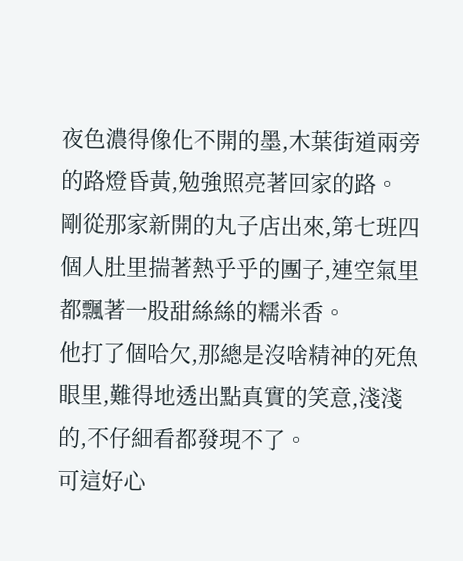夜色濃得像化不開的墨,木葉街道兩旁的路燈昏黃,勉強照亮著回家的路。
剛從那家新開的丸子店出來,第七班四個人肚里揣著熱乎乎的團子,連空氣里都飄著一股甜絲絲的糯米香。
他打了個哈欠,那總是沒啥精神的死魚眼里,難得地透出點真實的笑意,淺淺的,不仔細看都發現不了。
可這好心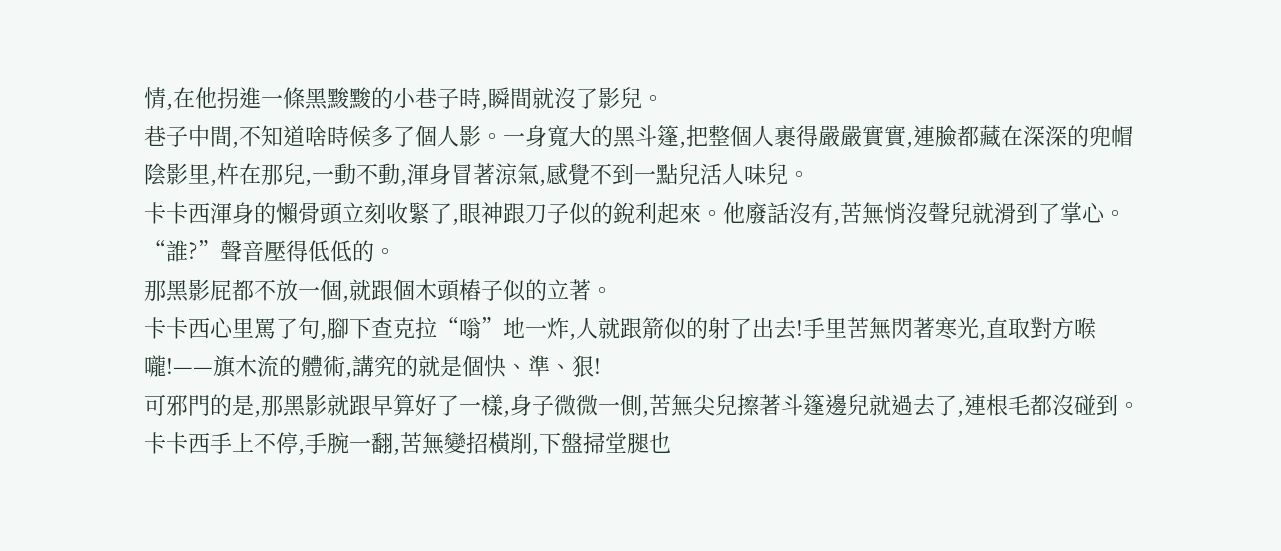情,在他拐進一條黑黢黢的小巷子時,瞬間就沒了影兒。
巷子中間,不知道啥時候多了個人影。一身寬大的黑斗篷,把整個人裹得嚴嚴實實,連臉都藏在深深的兜帽陰影里,杵在那兒,一動不動,渾身冒著涼氣,感覺不到一點兒活人味兒。
卡卡西渾身的懶骨頭立刻收緊了,眼神跟刀子似的銳利起來。他廢話沒有,苦無悄沒聲兒就滑到了掌心。
“誰?”聲音壓得低低的。
那黑影屁都不放一個,就跟個木頭樁子似的立著。
卡卡西心里罵了句,腳下查克拉“嗡”地一炸,人就跟箭似的射了出去!手里苦無閃著寒光,直取對方喉嚨!——旗木流的體術,講究的就是個快、準、狠!
可邪門的是,那黑影就跟早算好了一樣,身子微微一側,苦無尖兒擦著斗篷邊兒就過去了,連根毛都沒碰到。
卡卡西手上不停,手腕一翻,苦無變招橫削,下盤掃堂腿也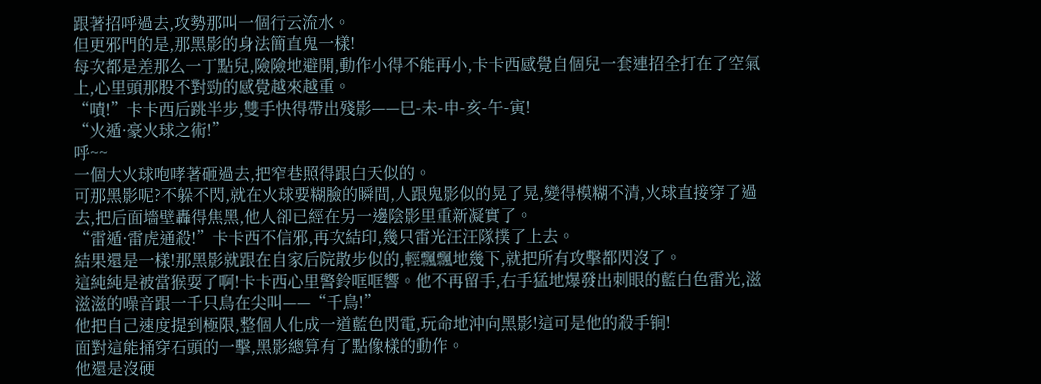跟著招呼過去,攻勢那叫一個行云流水。
但更邪門的是,那黑影的身法簡直鬼一樣!
每次都是差那么一丁點兒,險險地避開,動作小得不能再小,卡卡西感覺自個兒一套連招全打在了空氣上,心里頭那股不對勁的感覺越來越重。
“嘖!”卡卡西后跳半步,雙手快得帶出殘影——巳-未-申-亥-午-寅!
“火遁·豪火球之術!”
呼~~
一個大火球咆哮著砸過去,把窄巷照得跟白天似的。
可那黑影呢?不躲不閃,就在火球要糊臉的瞬間,人跟鬼影似的晃了晃,變得模糊不清,火球直接穿了過去,把后面墻壁轟得焦黑,他人卻已經在另一邊陰影里重新凝實了。
“雷遁·雷虎通殺!”卡卡西不信邪,再次結印,幾只雷光汪汪隊撲了上去。
結果還是一樣!那黑影就跟在自家后院散步似的,輕飄飄地幾下,就把所有攻擊都閃沒了。
這純純是被當猴耍了啊!卡卡西心里警鈴哐哐響。他不再留手,右手猛地爆發出刺眼的藍白色雷光,滋滋滋的噪音跟一千只鳥在尖叫——“千鳥!”
他把自己速度提到極限,整個人化成一道藍色閃電,玩命地沖向黑影!這可是他的殺手锏!
面對這能捅穿石頭的一擊,黑影總算有了點像樣的動作。
他還是沒硬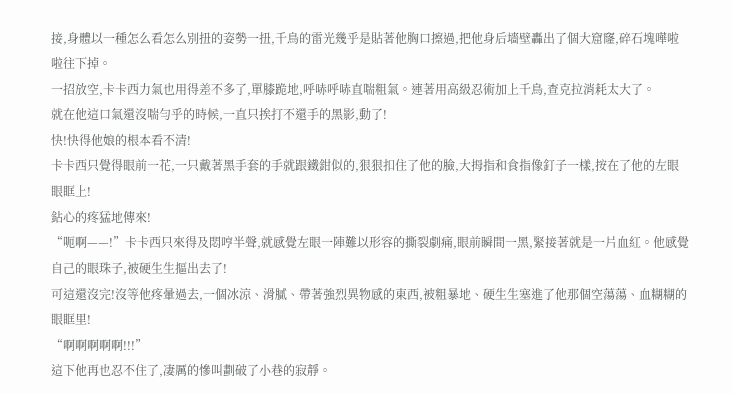接,身體以一種怎么看怎么別扭的姿勢一扭,千鳥的雷光幾乎是貼著他胸口擦過,把他身后墻壁轟出了個大窟窿,碎石塊嘩啦啦往下掉。
一招放空,卡卡西力氣也用得差不多了,單膝跪地,呼哧呼哧直喘粗氣。連著用高級忍術加上千鳥,查克拉消耗太大了。
就在他這口氣還沒喘勻乎的時候,一直只挨打不還手的黑影,動了!
快!快得他娘的根本看不清!
卡卡西只覺得眼前一花,一只戴著黑手套的手就跟鐵鉗似的,狠狠扣住了他的臉,大拇指和食指像釘子一樣,按在了他的左眼眼眶上!
鉆心的疼猛地傳來!
“呃啊——!”卡卡西只來得及悶哼半聲,就感覺左眼一陣難以形容的撕裂劇痛,眼前瞬間一黑,緊接著就是一片血紅。他感覺自己的眼珠子,被硬生生摳出去了!
可這還沒完!沒等他疼暈過去,一個冰涼、滑膩、帶著強烈異物感的東西,被粗暴地、硬生生塞進了他那個空蕩蕩、血糊糊的眼眶里!
“啊啊啊啊啊!!!”
這下他再也忍不住了,凄厲的慘叫劃破了小巷的寂靜。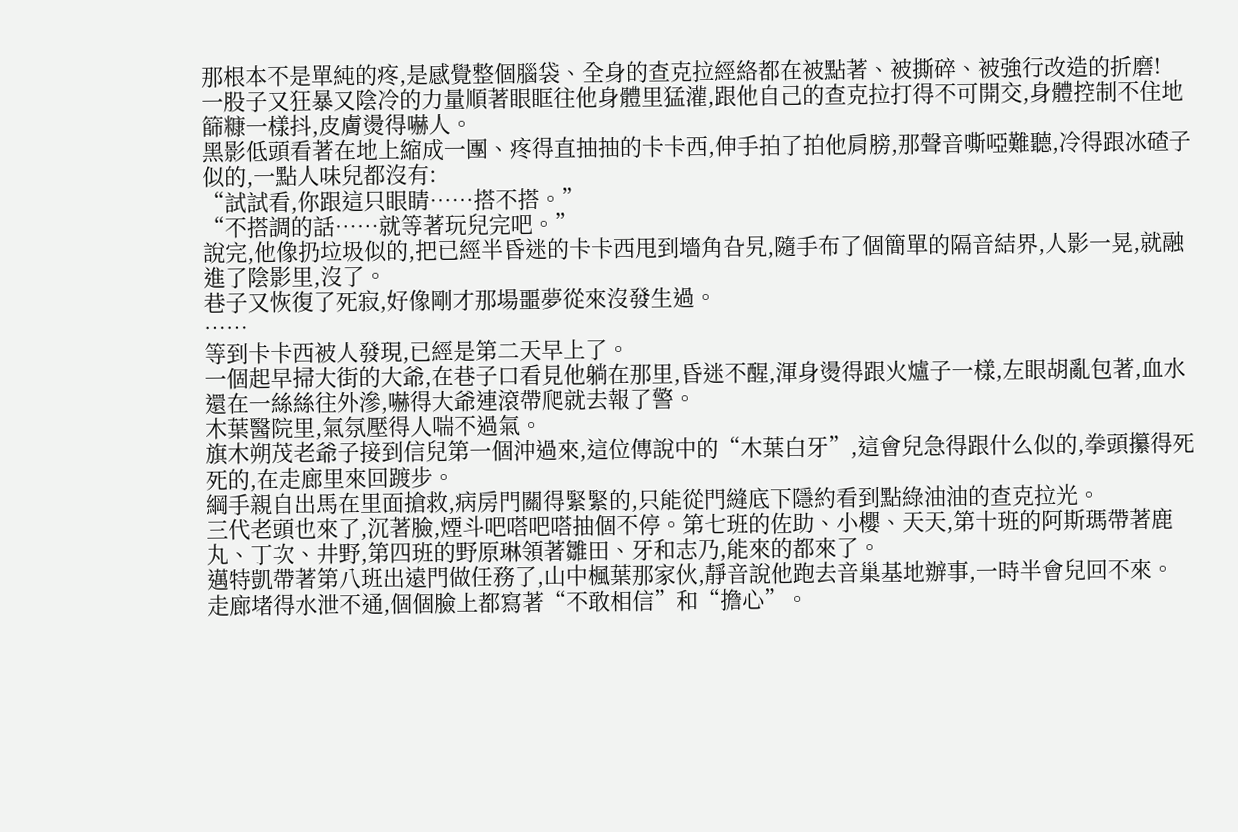那根本不是單純的疼,是感覺整個腦袋、全身的查克拉經絡都在被點著、被撕碎、被強行改造的折磨!
一股子又狂暴又陰冷的力量順著眼眶往他身體里猛灌,跟他自己的查克拉打得不可開交,身體控制不住地篩糠一樣抖,皮膚燙得嚇人。
黑影低頭看著在地上縮成一團、疼得直抽抽的卡卡西,伸手拍了拍他肩膀,那聲音嘶啞難聽,冷得跟冰碴子似的,一點人味兒都沒有:
“試試看,你跟這只眼睛……搭不搭。”
“不搭調的話……就等著玩兒完吧。”
說完,他像扔垃圾似的,把已經半昏迷的卡卡西甩到墻角旮旯,隨手布了個簡單的隔音結界,人影一晃,就融進了陰影里,沒了。
巷子又恢復了死寂,好像剛才那場噩夢從來沒發生過。
……
等到卡卡西被人發現,已經是第二天早上了。
一個起早掃大街的大爺,在巷子口看見他躺在那里,昏迷不醒,渾身燙得跟火爐子一樣,左眼胡亂包著,血水還在一絲絲往外滲,嚇得大爺連滾帶爬就去報了警。
木葉醫院里,氣氛壓得人喘不過氣。
旗木朔茂老爺子接到信兒第一個沖過來,這位傳說中的“木葉白牙”,這會兒急得跟什么似的,拳頭攥得死死的,在走廊里來回踱步。
綱手親自出馬在里面搶救,病房門關得緊緊的,只能從門縫底下隱約看到點綠油油的查克拉光。
三代老頭也來了,沉著臉,煙斗吧嗒吧嗒抽個不停。第七班的佐助、小櫻、天天,第十班的阿斯瑪帶著鹿丸、丁次、井野,第四班的野原琳領著雛田、牙和志乃,能來的都來了。
邁特凱帶著第八班出遠門做任務了,山中楓葉那家伙,靜音說他跑去音巢基地辦事,一時半會兒回不來。
走廊堵得水泄不通,個個臉上都寫著“不敢相信”和“擔心”。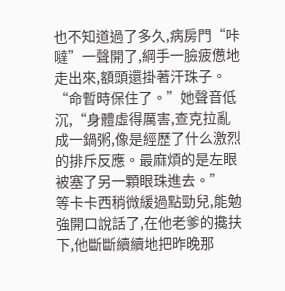也不知道過了多久,病房門“咔噠”一聲開了,綱手一臉疲憊地走出來,額頭還掛著汗珠子。
“命暫時保住了。”她聲音低沉,“身體虛得厲害,查克拉亂成一鍋粥,像是經歷了什么激烈的排斥反應。最麻煩的是左眼被塞了另一顆眼珠進去。”
等卡卡西稍微緩過點勁兒,能勉強開口說話了,在他老爹的攙扶下,他斷斷續續地把昨晚那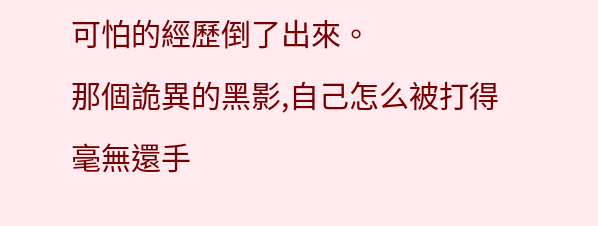可怕的經歷倒了出來。
那個詭異的黑影,自己怎么被打得毫無還手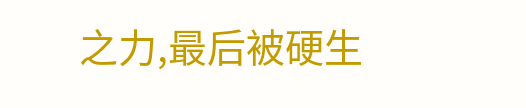之力,最后被硬生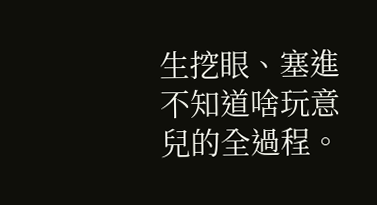生挖眼、塞進不知道啥玩意兒的全過程。